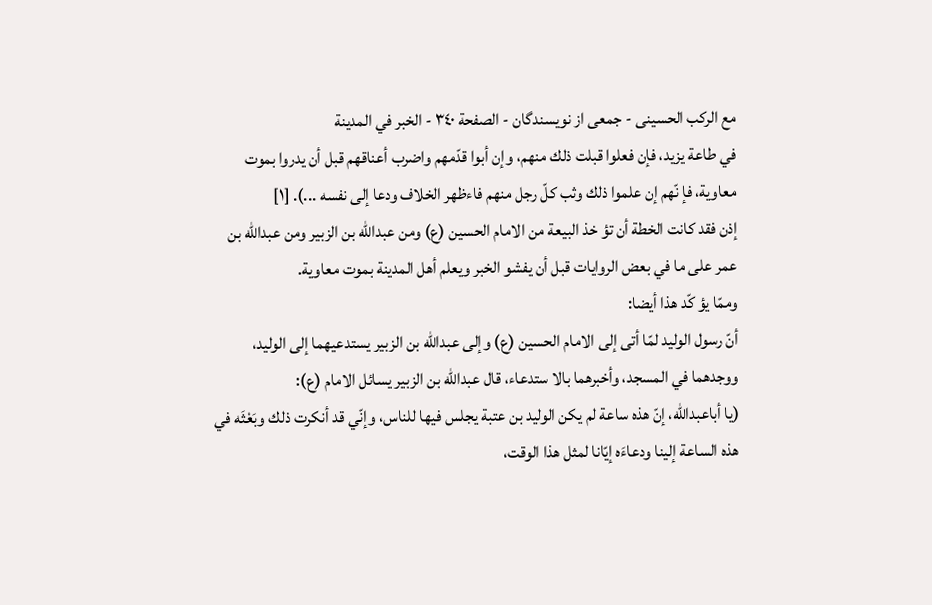مع الركب الحسينى - جمعی از نویسندگان - الصفحة ٣٤٠ - الخبر في المدينة
في طاعة يزيد، فإن فعلوا قبلت ذلك منهم، وإن أبوا قدّمهم واضرب أعناقهم قبل أن يدروا بموت معاوية، فإ نّهم إن علموا ذلك وثب كلّ رجل منهم فاءظهر الخلاف ودعا إلى نفسه ...). [١]
إذن فقد كانت الخطة أن تؤ خذ البيعة من الامام الحسين (ع) ومن عبداللّه بن الزبير ومن عبداللّه بن عمر على ما في بعض الروايات قبل أن يفشو الخبر ويعلم أهل المدينة بموت معاوية.
وممّا يؤ كّد هذا أيضا:
أنّ رسول الوليد لمّا أتى إلى الامام الحسين (ع) وإلى عبداللّه بن الزبير يستدعيهما إلى الوليد، ووجدهما في المسجد، وأخبرهما بالا ستدعاء، قال عبداللّه بن الزبير يسائل الامام (ع):
(يا أباعبداللّه، إنّ هذه ساعة لم يكن الوليد بن عتبة يجلس فيها للناس، وإنّي قد أنكرت ذلك وبَعْثَه في هذه الساعة إلينا ودعاءَه إيّانا لمثل هذا الوقت،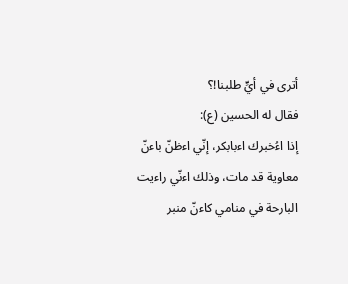أترى في أيٍّ طلبنا!؟
فقال له الحسين (ع):
إذا اءُخبرك اءبابكر، إنّي اءظنّ باءنّ معاوية قد مات، وذلك اءنّي راءيت البارحة في منامي كاءنّ منبر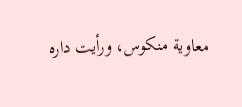معاوية منكوس، ورأيت داره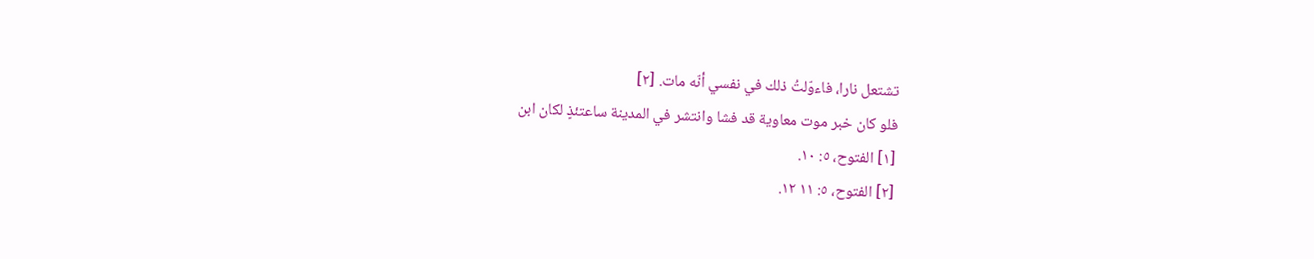تشتعل نارا، فاءوّلتُ ذلك في نفسي أنّه مات. [٢]
فلو كان خبر موت معاوية قد فشا وانتشر في المدينة ساعتئذٍ لكان ابن
[١] الفتوح، ٥: ١٠.
[٢] الفتوح، ٥: ١١ ١٢.